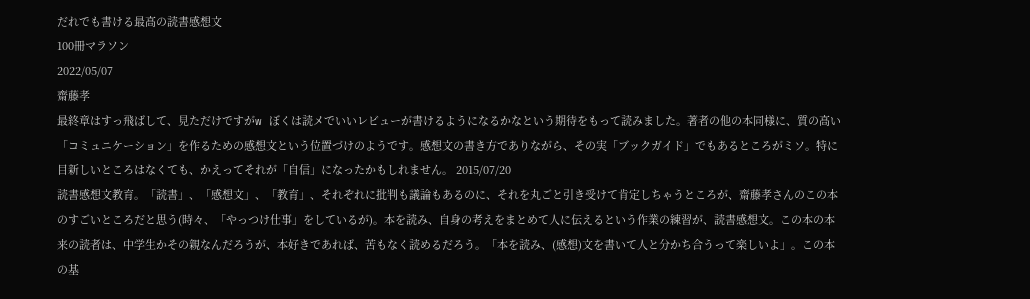だれでも書ける最高の読書感想文
100冊マラソン
2022/05/07
齋藤孝
最終章はすっ飛ばして、見ただけですがw ぼくは読メでいいレビューが書けるようになるかなという期待をもって読みました。著者の他の本同様に、質の高い「コミュニケーション」を作るための感想文という位置づけのようです。感想文の書き方でありながら、その実「ブックガイド」でもあるところがミソ。特に目新しいところはなくても、かえってそれが「自信」になったかもしれません。 2015/07/20
読書感想文教育。「読書」、「感想文」、「教育」、それぞれに批判も議論もあるのに、それを丸ごと引き受けて肯定しちゃうところが、齋藤孝さんのこの本のすごいところだと思う(時々、「やっつけ仕事」をしているが)。本を読み、自身の考えをまとめて人に伝えるという作業の練習が、読書感想文。この本の本来の読者は、中学生かその親なんだろうが、本好きであれば、苦もなく読めるだろう。「本を読み、(感想)文を書いて人と分かち合うって楽しいよ」。この本の基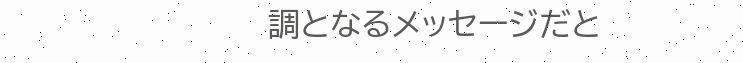調となるメッセージだと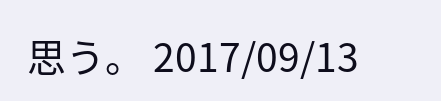思う。 2017/09/13